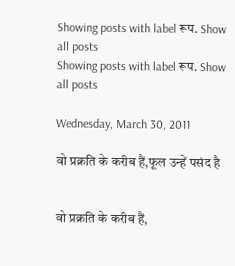Showing posts with label रूप. Show all posts
Showing posts with label रूप. Show all posts

Wednesday, March 30, 2011

वो प्रक्रति के करीब हैं,फूल उन्हें पसंद है


वो प्रक्रति के करीब हैं,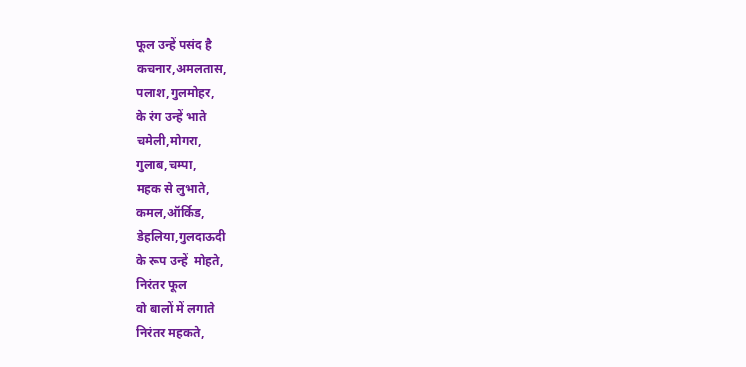फूल उन्हें पसंद है
कचनार,अमलतास,
पलाश,गुलमोहर,
के रंग उन्हें भाते
चमेली,मोगरा,
गुलाब,चम्पा,
महक से लुभाते,
कमल,ऑर्किड,
डेहलिया,गुलदाऊदी
के रूप उन्हें  मोहते,
निरंतर फूल
वो बालों में लगाते
निरंतर महकते,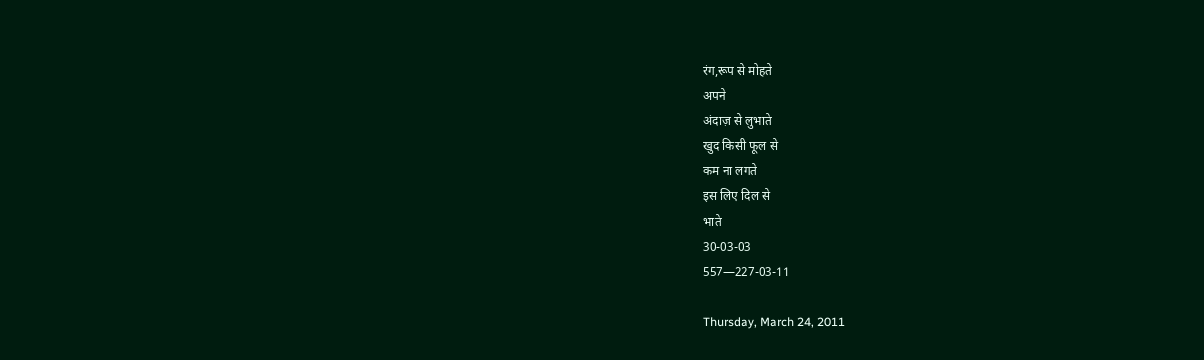रंग,रूप से मोहते
अपने
अंदाज़ से लुभाते
खुद किसी फूल से
कम ना लगते
इस लिए दिल से
भाते
30-03-03
557—227-03-11

Thursday, March 24, 2011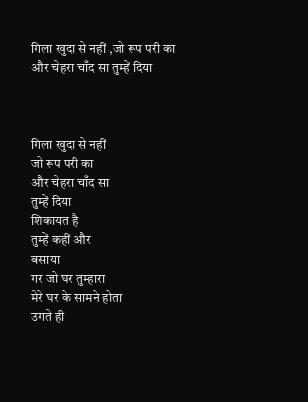गिला खुदा से नहीं ,जो रूप परी का और चेहरा चाँद सा तुम्हें दिया



गिला खुदा से नहीं
जो रूप परी का
और चेहरा चाँद सा
तुम्हें दिया
शिकायत है
तुम्हें कहीं और
बसाया
गर जो घर तुम्हारा
मेरे घर के सामने होता
उगते ही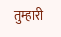तुम्हारी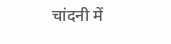चांदनी में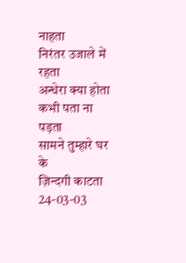नाहता
निरंतर उजाले में रहता
अन्धेरा क्या होता
कभी पता ना पड़ता
सामने तुम्हारे घर के
ज़िन्दगी काटता
24-03-03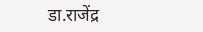डा.राजेंद्र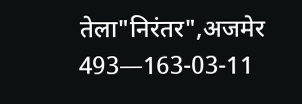तेला"निरंतर",अजमेर
493—163-03-11